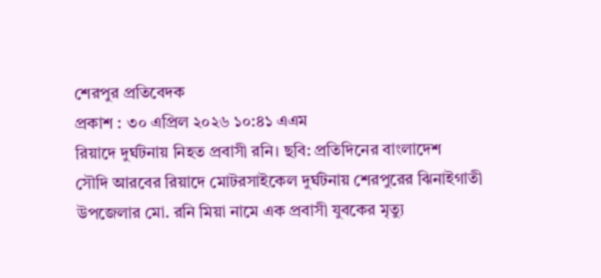শেরপুর প্রতিবেদক
প্রকাশ : ৩০ এপ্রিল ২০২৬ ১০:৪১ এএম
রিয়াদে দুর্ঘটনায় নিহত প্রবাসী রনি। ছবি: প্রতিদিনের বাংলাদেশ
সৌদি আরবের রিয়াদে মোটরসাইকেল দুর্ঘটনায় শেরপুরের ঝিনাইগাতী উপজেলার মো. রনি মিয়া নামে এক প্রবাসী যুবকের মৃত্যু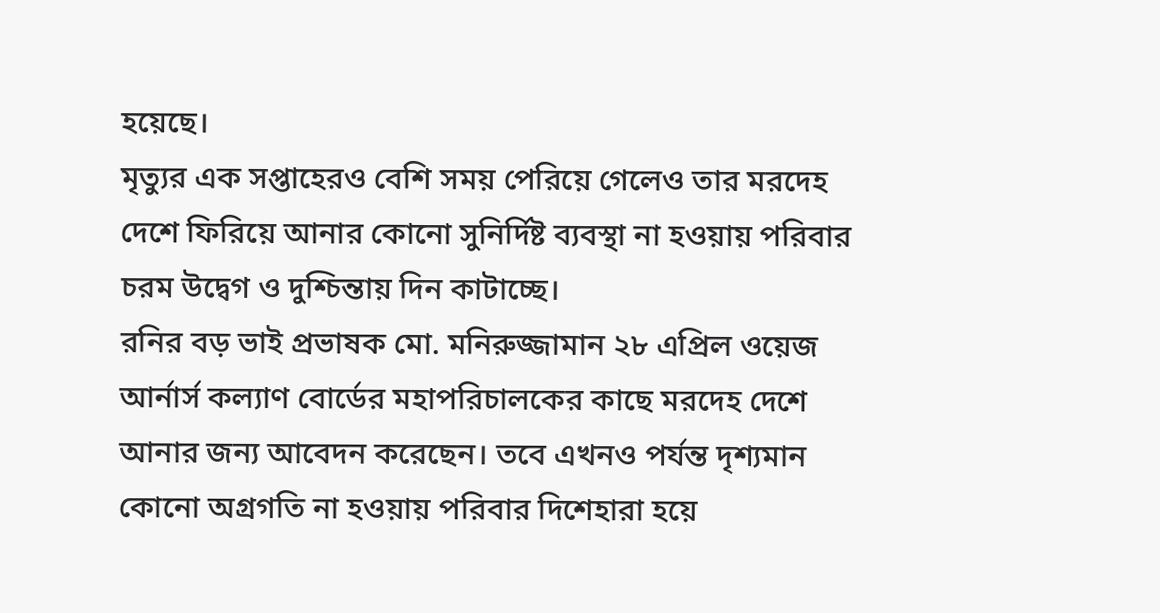হয়েছে।
মৃত্যুর এক সপ্তাহেরও বেশি সময় পেরিয়ে গেলেও তার মরদেহ দেশে ফিরিয়ে আনার কোনো সুনির্দিষ্ট ব্যবস্থা না হওয়ায় পরিবার চরম উদ্বেগ ও দুশ্চিন্তায় দিন কাটাচ্ছে।
রনির বড় ভাই প্রভাষক মো. মনিরুজ্জামান ২৮ এপ্রিল ওয়েজ আর্নার্স কল্যাণ বোর্ডের মহাপরিচালকের কাছে মরদেহ দেশে আনার জন্য আবেদন করেছেন। তবে এখনও পর্যন্ত দৃশ্যমান কোনো অগ্রগতি না হওয়ায় পরিবার দিশেহারা হয়ে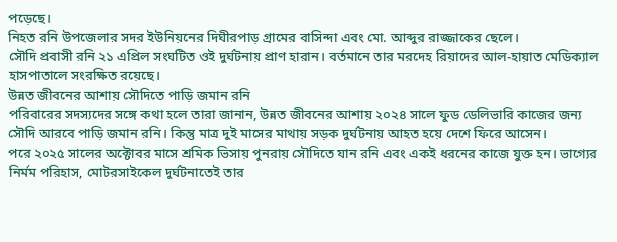পড়েছে।
নিহত রনি উপজেলার সদর ইউনিয়নের দিঘীরপাড় গ্রামের বাসিন্দা এবং মো. আব্দুর রাজ্জাকের ছেলে।
সৌদি প্রবাসী রনি ২১ এপ্রিল সংঘটিত ওই দুর্ঘটনায় প্রাণ হারান। বর্তমানে তার মরদেহ রিয়াদের আল-হায়াত মেডিক্যাল হাসপাতালে সংরক্ষিত রয়েছে।
উন্নত জীবনের আশায় সৌদিতে পাড়ি জমান রনি
পরিবারের সদস্যদের সঙ্গে কথা হলে তারা জানান, উন্নত জীবনের আশায় ২০২৪ সালে ফুড ডেলিভারি কাজের জন্য সৌদি আরবে পাড়ি জমান রনি। কিন্তু মাত্র দুই মাসের মাথায় সড়ক দুর্ঘটনায় আহত হয়ে দেশে ফিরে আসেন।
পরে ২০২৫ সালের অক্টোবর মাসে শ্রমিক ভিসায় পুনরায় সৌদিতে যান রনি এবং একই ধরনের কাজে যুক্ত হন। ভাগ্যের নির্মম পরিহাস, মোটরসাইকেল দুর্ঘটনাতেই তার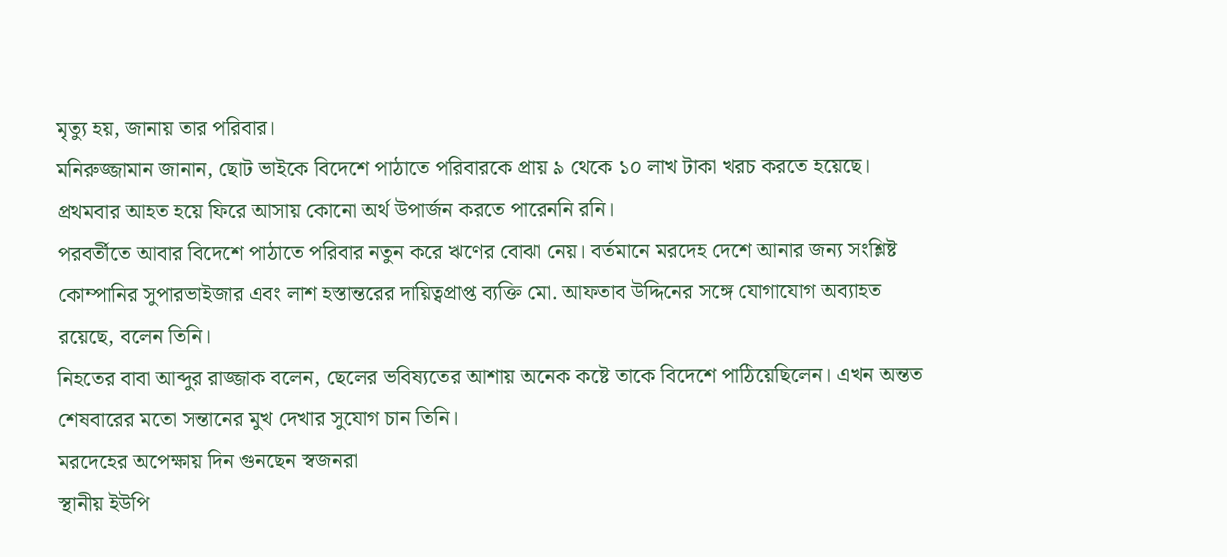মৃত্যু হয়, জানায় তার পরিবার।
মনিরুজ্জামান জানান, ছোট ভাইকে বিদেশে পাঠাতে পরিবারকে প্রায় ৯ থেকে ১০ লাখ টাকা খরচ করতে হয়েছে। প্রথমবার আহত হয়ে ফিরে আসায় কোনো অর্থ উপার্জন করতে পারেননি রনি।
পরবর্তীতে আবার বিদেশে পাঠাতে পরিবার নতুন করে ঋণের বোঝা নেয়। বর্তমানে মরদেহ দেশে আনার জন্য সংশ্লিষ্ট কোম্পানির সুপারভাইজার এবং লাশ হস্তান্তরের দায়িত্বপ্রাপ্ত ব্যক্তি মো. আফতাব উদ্দিনের সঙ্গে যোগাযোগ অব্যাহত রয়েছে, বলেন তিনি।
নিহতের বাবা আব্দুর রাজ্জাক বলেন, ছেলের ভবিষ্যতের আশায় অনেক কষ্টে তাকে বিদেশে পাঠিয়েছিলেন। এখন অন্তত শেষবারের মতো সন্তানের মুখ দেখার সুযোগ চান তিনি।
মরদেহের অপেক্ষায় দিন গুনছেন স্বজনরা
স্থানীয় ইউপি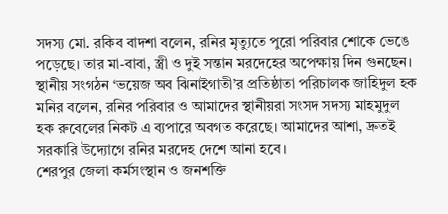সদস্য মো. রকিব বাদশা বলেন, রনির মৃত্যুতে পুরো পরিবার শোকে ভেঙে পড়েছে। তার মা-বাবা, স্ত্রী ও দুই সন্তান মরদেহের অপেক্ষায় দিন গুনছেন।
স্থানীয় সংগঠন ‘ভয়েজ অব ঝিনাইগাতী’র প্রতিষ্ঠাতা পরিচালক জাহিদুল হক মনির বলেন, রনির পরিবার ও আমাদের স্থানীয়রা সংসদ সদস্য মাহমুদুল হক রুবেলের নিকট এ ব্যপারে অবগত করেছে। আমাদের আশা, দ্রুতই সরকারি উদ্যোগে রনির মরদেহ দেশে আনা হবে।
শেরপুর জেলা কর্মসংস্থান ও জনশক্তি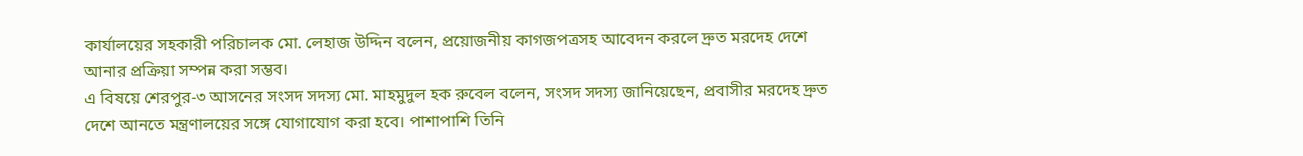কার্যালয়ের সহকারী পরিচালক মো. লেহাজ উদ্দিন বলেন, প্রয়োজনীয় কাগজপত্রসহ আবেদন করলে দ্রুত মরদেহ দেশে আনার প্রক্রিয়া সম্পন্ন করা সম্ভব।
এ বিষয়ে শেরপুর-৩ আসনের সংসদ সদস্য মো. মাহমুদুল হক রুবেল বলেন, সংসদ সদস্য জানিয়েছেন, প্রবাসীর মরদেহ দ্রুত দেশে আনতে মন্ত্রণালয়ের সঙ্গে যোগাযোগ করা হবে। পাশাপাশি তিনি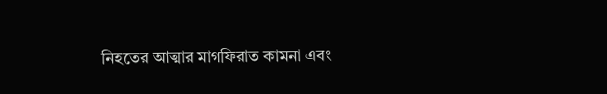নিহতের আত্মার মাগফিরাত কামনা এবং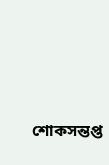শোকসন্তপ্ত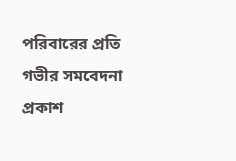পরিবারের প্রতি গভীর সমবেদনা প্রকাশ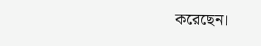করেছেন।